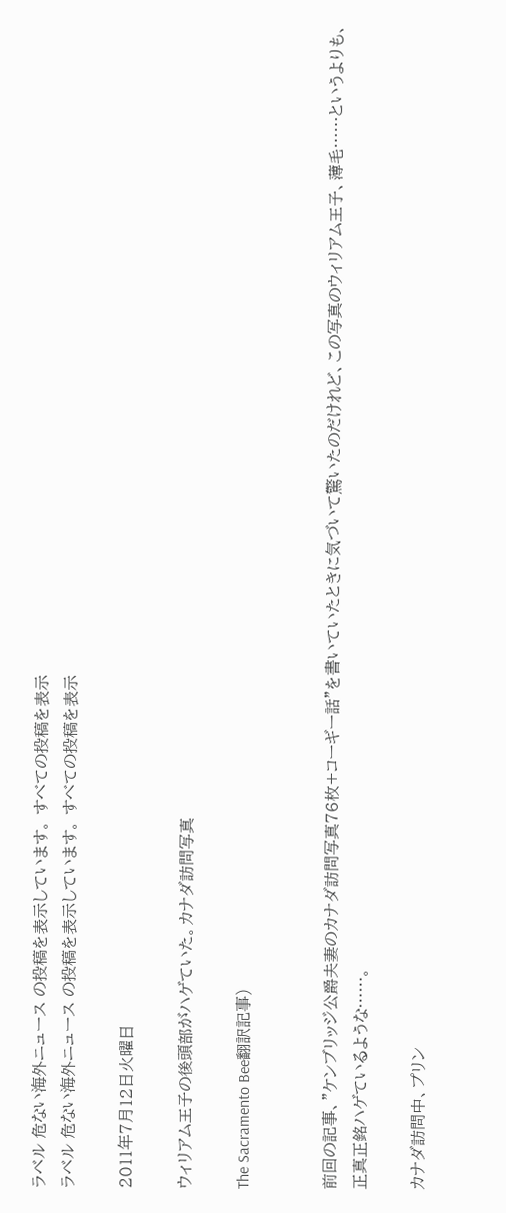ラベル 危ない海外ニュース の投稿を表示しています。 すべての投稿を表示
ラベル 危ない海外ニュース の投稿を表示しています。 すべての投稿を表示

2011年7月12日火曜日

ウィリアム王子の後頭部がハゲていた。カナダ訪問写真

The Sacramento Bee翻訳記事)


前回の記事、”ケンブリッジ公爵夫妻のカナダ訪問写真76枚+コーギー話”を書いていたときに気づいて驚いたのだけれど、この写真のウィリアム王子、薄毛……というよりも、正真正銘ハゲているような……。

カナダ訪問中、プリン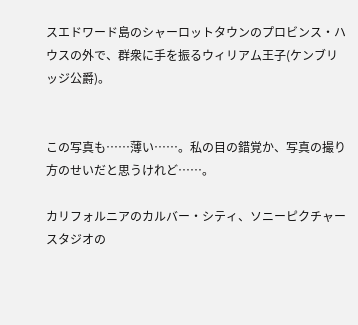スエドワード島のシャーロットタウンのプロビンス・ハウスの外で、群衆に手を振るウィリアム王子(ケンブリッジ公爵)。


この写真も……薄い……。私の目の錯覚か、写真の撮り方のせいだと思うけれど……。

カリフォルニアのカルバー・シティ、ソニーピクチャースタジオの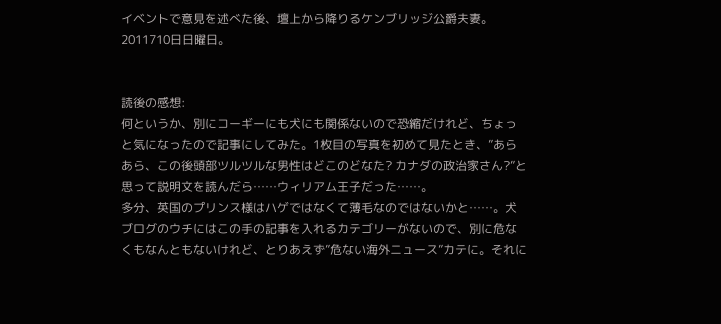イベントで意見を述べた後、壇上から降りるケンブリッジ公爵夫妻。2011710日日曜日。


読後の感想:
何というか、別にコーギーにも犬にも関係ないので恐縮だけれど、ちょっと気になったので記事にしてみた。1枚目の写真を初めて見たとき、”あらあら、この後頭部ツルツルな男性はどこのどなた? カナダの政治家さん?”と思って説明文を読んだら……ウィリアム王子だった……。
多分、英国のプリンス様はハゲではなくて薄毛なのではないかと……。犬ブログのウチにはこの手の記事を入れるカテゴリーがないので、別に危なくもなんともないけれど、とりあえず”危ない海外ニュース”カテに。それに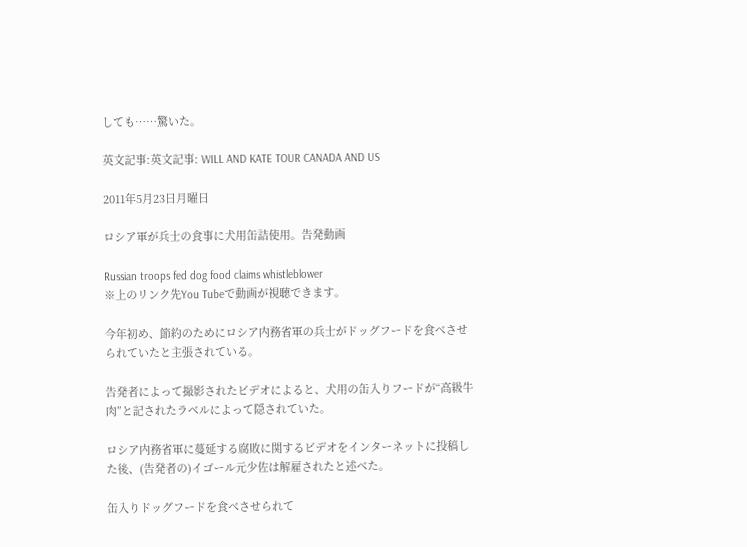しても……驚いた。

英文記事:英文記事: WILL AND KATE TOUR CANADA AND US

2011年5月23日月曜日

ロシア軍が兵士の食事に犬用缶詰使用。告発動画

Russian troops fed dog food claims whistleblower
※上のリンク先You Tubeで動画が視聴できます。

今年初め、節約のためにロシア内務省軍の兵士がドッグフードを食べさせられていたと主張されている。

告発者によって撮影されたビデオによると、犬用の缶入りフードが“高級牛肉”と記されたラベルによって隠されていた。

ロシア内務省軍に蔓延する腐敗に関するビデオをインターネットに投稿した後、(告発者の)イゴール元少佐は解雇されたと述べた。

缶入りドッグフードを食べさせられて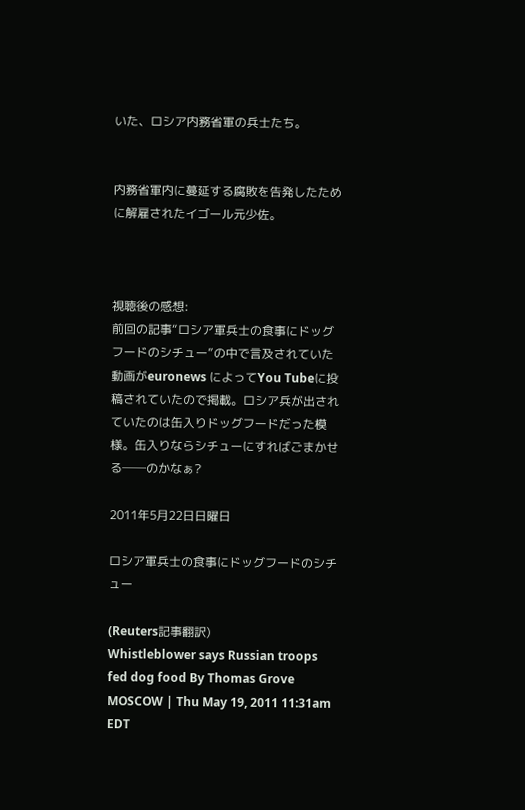いた、ロシア内務省軍の兵士たち。


内務省軍内に蔓延する腐敗を告発したために解雇されたイゴール元少佐。



視聴後の感想:
前回の記事“ロシア軍兵士の食事にドッグフードのシチュー”の中で言及されていた動画がeuronews によってYou Tubeに投稿されていたので掲載。ロシア兵が出されていたのは缶入りドッグフードだった模様。缶入りならシチューにすればごまかせる──のかなぁ?

2011年5月22日日曜日

ロシア軍兵士の食事にドッグフードのシチュー

(Reuters記事翻訳)
Whistleblower says Russian troops fed dog food By Thomas Grove
MOSCOW | Thu May 19, 2011 11:31am EDT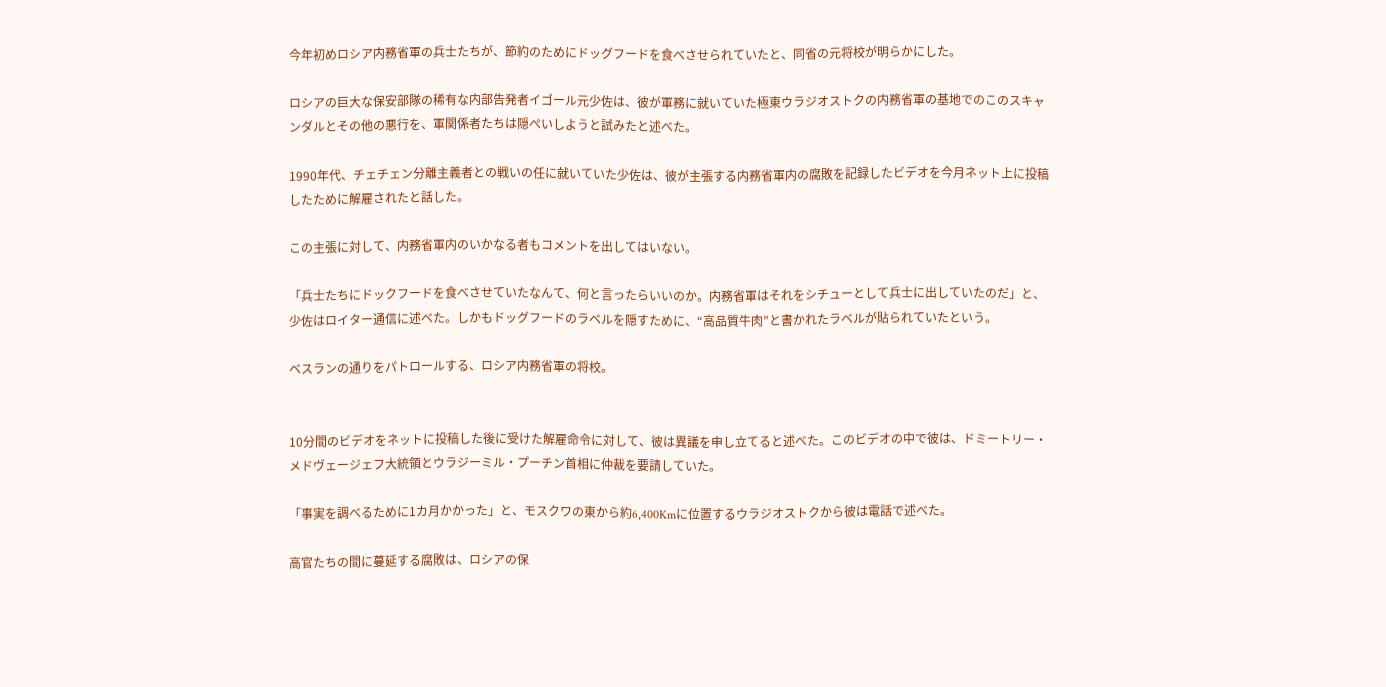今年初めロシア内務省軍の兵士たちが、節約のためにドッグフードを食べさせられていたと、同省の元将校が明らかにした。

ロシアの巨大な保安部隊の稀有な内部告発者イゴール元少佐は、彼が軍務に就いていた極東ウラジオストクの内務省軍の基地でのこのスキャンダルとその他の悪行を、軍関係者たちは隠ぺいしようと試みたと述べた。

1990年代、チェチェン分離主義者との戦いの任に就いていた少佐は、彼が主張する内務省軍内の腐敗を記録したビデオを今月ネット上に投稿したために解雇されたと話した。

この主張に対して、内務省軍内のいかなる者もコメントを出してはいない。

「兵士たちにドックフードを食べさせていたなんて、何と言ったらいいのか。内務省軍はそれをシチューとして兵士に出していたのだ」と、少佐はロイター通信に述べた。しかもドッグフードのラベルを隠すために、“高品質牛肉”と書かれたラベルが貼られていたという。

ベスランの通りをパトロールする、ロシア内務省軍の将校。


10分間のビデオをネットに投稿した後に受けた解雇命令に対して、彼は異議を申し立てると述べた。このビデオの中で彼は、ドミートリー・メドヴェージェフ大統領とウラジーミル・プーチン首相に仲裁を要請していた。

「事実を調べるために1カ月かかった」と、モスクワの東から約6,400Kmに位置するウラジオストクから彼は電話で述べた。

高官たちの間に蔓延する腐敗は、ロシアの保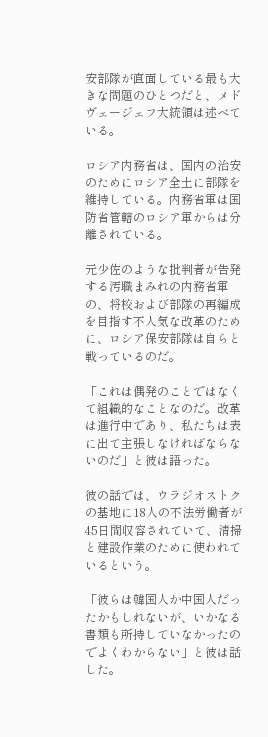安部隊が直面している最も大きな問題のひとつだと、メドヴェージェフ大統領は述べている。

ロシア内務省は、国内の治安のためにロシア全土に部隊を維持している。内務省軍は国防省管轄のロシア軍からは分離されている。

元少佐のような批判者が告発する汚職まみれの内務省軍の、将校および部隊の再編成を目指す不人気な改革のために、ロシア保安部隊は自らと戦っているのだ。

「これは偶発のことではなくて組織的なことなのだ。改革は進行中であり、私たちは表に出て主張しなければならないのだ」と彼は語った。

彼の話では、ウラジオストクの基地に18人の不法労働者が45日間収容されていて、清掃と建設作業のために使われているという。

「彼らは韓国人か中国人だったかもしれないが、いかなる書類も所持していなかったのでよくわからない」と彼は話した。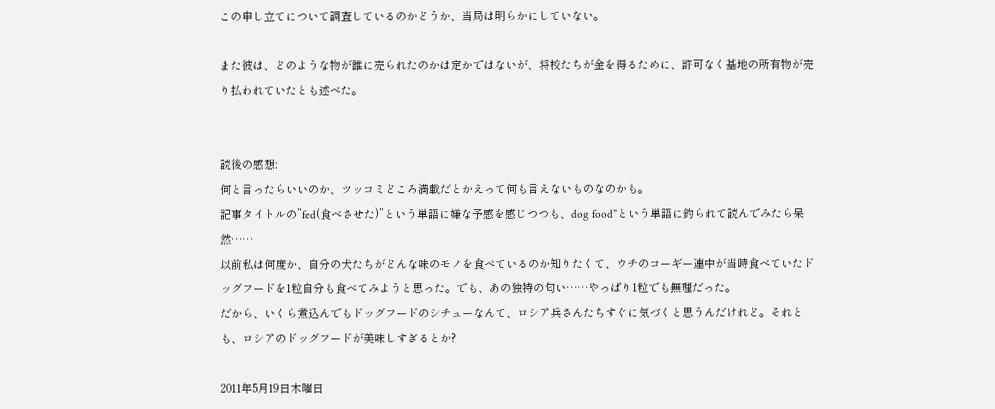この申し立てについて調査しているのかどうか、当局は明らかにしていない。

また彼は、どのような物が誰に売られたのかは定かではないが、将校たちが金を得るために、許可なく基地の所有物が売り払われていたとも述べた。


読後の感想:
何と言ったらいいのか、ツッコミどころ満載だとかえって何も言えないものなのかも。
記事タイトルの”fed(食べさせた)”という単語に嫌な予感を感じつつも、dog food”という単語に釣られて読んでみたら呆然……
以前私は何度か、自分の犬たちがどんな味のモノを食べているのか知りたくて、ウチのコーギー連中が当時食べていたドッグフードを1粒自分も食べてみようと思った。でも、あの独特の匂い……やっぱり1粒でも無理だった。
だから、いくら煮込んでもドッグフードのシチューなんて、ロシア兵さんたちすぐに気づくと思うんだけれど。それとも、ロシアのドッグフードが美味しすぎるとか?

2011年5月19日木曜日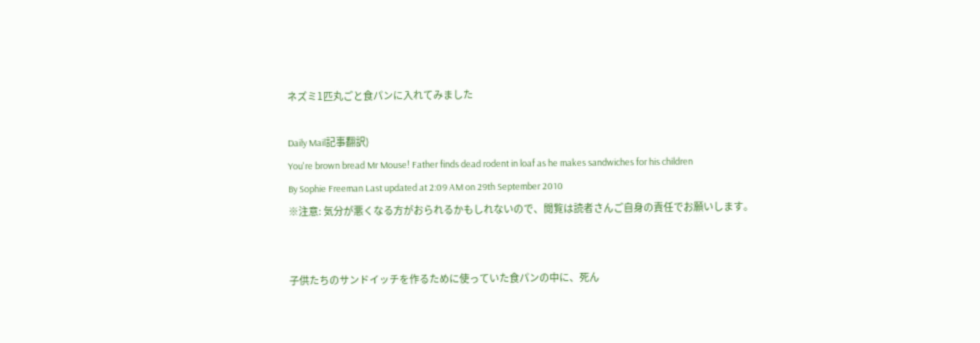ネズミ1匹丸ごと食パンに入れてみました

Daily Mail記事翻訳)
You're brown bread Mr Mouse! Father finds dead rodent in loaf as he makes sandwiches for his children
By Sophie Freeman Last updated at 2:09 AM on 29th September 2010
※注意: 気分が悪くなる方がおられるかもしれないので、閲覧は読者さんご自身の責任でお願いします。


子供たちのサンドイッチを作るために使っていた食パンの中に、死ん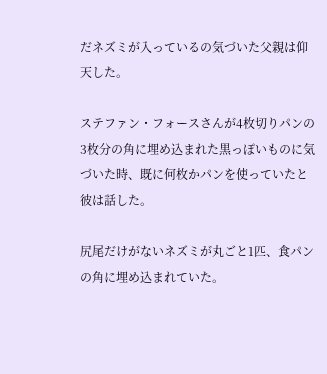だネズミが入っているの気づいた父親は仰天した。

ステファン・フォースさんが4枚切りパンの3枚分の角に埋め込まれた黒っぽいものに気づいた時、既に何枚かパンを使っていたと彼は話した。

尻尾だけがないネズミが丸ごと1匹、食パンの角に埋め込まれていた。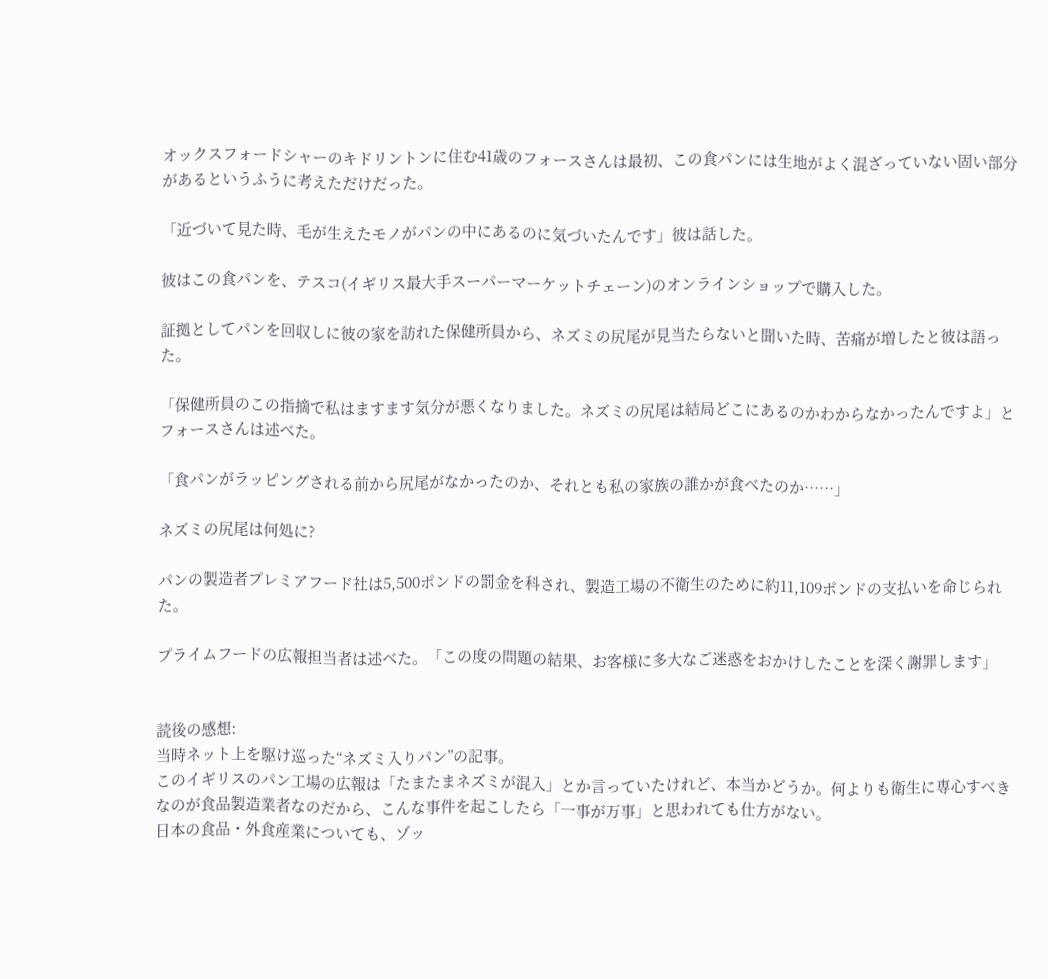オックスフォードシャーのキドリントンに住む41歳のフォースさんは最初、この食パンには生地がよく混ざっていない固い部分があるというふうに考えただけだった。

「近づいて見た時、毛が生えたモノがパンの中にあるのに気づいたんです」彼は話した。

彼はこの食パンを、テスコ(イギリス最大手スーパーマーケットチェーン)のオンラインショップで購入した。

証拠としてパンを回収しに彼の家を訪れた保健所員から、ネズミの尻尾が見当たらないと聞いた時、苦痛が増したと彼は語った。

「保健所員のこの指摘で私はますます気分が悪くなりました。ネズミの尻尾は結局どこにあるのかわからなかったんですよ」とフォースさんは述べた。

「食パンがラッピングされる前から尻尾がなかったのか、それとも私の家族の誰かが食べたのか……」

ネズミの尻尾は何処に?

パンの製造者プレミアフード社は5,500ポンドの罰金を科され、製造工場の不衛生のために約11,109ポンドの支払いを命じられた。

プライムフードの広報担当者は述べた。「この度の問題の結果、お客様に多大なご迷惑をおかけしたことを深く謝罪します」


読後の感想:
当時ネット上を駆け巡った“ネズミ入りパン”の記事。
このイギリスのパン工場の広報は「たまたまネズミが混入」とか言っていたけれど、本当かどうか。何よりも衛生に専心すべきなのが食品製造業者なのだから、こんな事件を起こしたら「一事が万事」と思われても仕方がない。
日本の食品・外食産業についても、ゾッ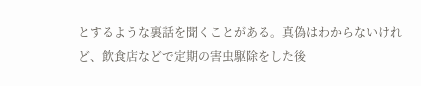とするような裏話を聞くことがある。真偽はわからないけれど、飲食店などで定期の害虫駆除をした後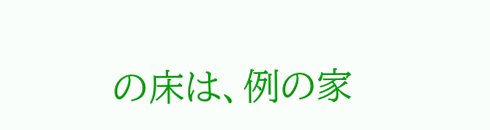の床は、例の家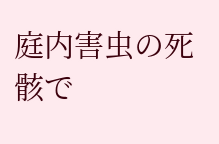庭内害虫の死骸で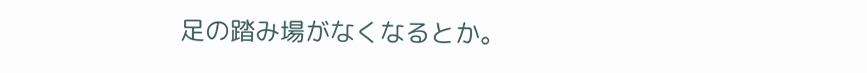足の踏み場がなくなるとか。